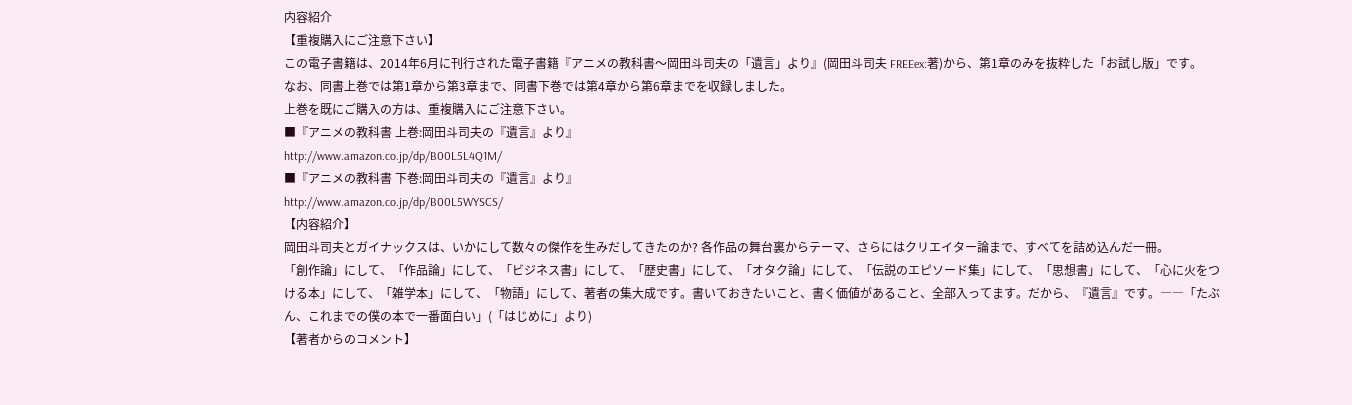内容紹介
【重複購入にご注意下さい】
この電子書籍は、2014年6月に刊行された電子書籍『アニメの教科書〜岡田斗司夫の「遺言」より』(岡田斗司夫 FREEex:著)から、第1章のみを抜粋した「お試し版」です。
なお、同書上巻では第1章から第3章まで、同書下巻では第4章から第6章までを収録しました。
上巻を既にご購入の方は、重複購入にご注意下さい。
■『アニメの教科書 上巻:岡田斗司夫の『遺言』より』
http://www.amazon.co.jp/dp/B00L5L4Q1M/
■『アニメの教科書 下巻:岡田斗司夫の『遺言』より』
http://www.amazon.co.jp/dp/B00L5WYSCS/
【内容紹介】
岡田斗司夫とガイナックスは、いかにして数々の傑作を生みだしてきたのか? 各作品の舞台裏からテーマ、さらにはクリエイター論まで、すべてを詰め込んだ一冊。
「創作論」にして、「作品論」にして、「ビジネス書」にして、「歴史書」にして、「オタク論」にして、「伝説のエピソード集」にして、「思想書」にして、「心に火をつける本」にして、「雑学本」にして、「物語」にして、著者の集大成です。書いておきたいこと、書く価値があること、全部入ってます。だから、『遺言』です。――「たぶん、これまでの僕の本で一番面白い」(「はじめに」より)
【著者からのコメント】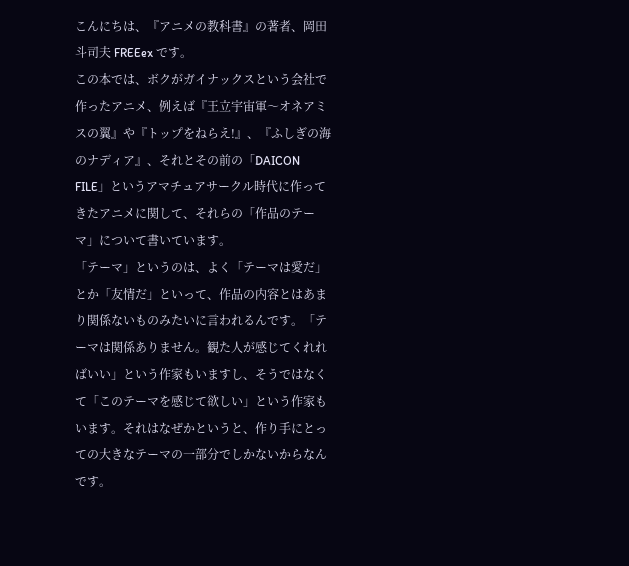こんにちは、『アニメの教科書』の著者、岡田斗司夫 FREEex です。
この本では、ボクがガイナックスという会社で作ったアニメ、例えば『王立宇宙軍〜オネアミスの翼』や『トップをねらえ!』、『ふしぎの海のナディア』、それとその前の「DAICON FILE」というアマチュアサークル時代に作ってきたアニメに関して、それらの「作品のテーマ」について書いています。
「テーマ」というのは、よく「テーマは愛だ」とか「友情だ」といって、作品の内容とはあまり関係ないものみたいに言われるんです。「テーマは関係ありません。観た人が感じてくれればいい」という作家もいますし、そうではなくて「このテーマを感じて欲しい」という作家もいます。それはなぜかというと、作り手にとっての大きなテーマの一部分でしかないからなんです。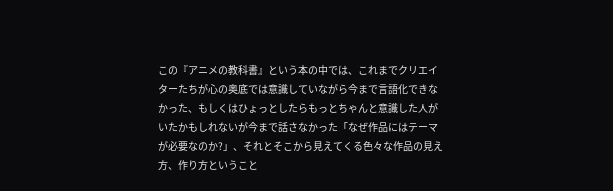この『アニメの教科書』という本の中では、これまでクリエイターたちが心の奥底では意識していながら今まで言語化できなかった、もしくはひょっとしたらもっとちゃんと意識した人がいたかもしれないが今まで話さなかった「なぜ作品にはテーマが必要なのか?」、それとそこから見えてくる色々な作品の見え方、作り方ということ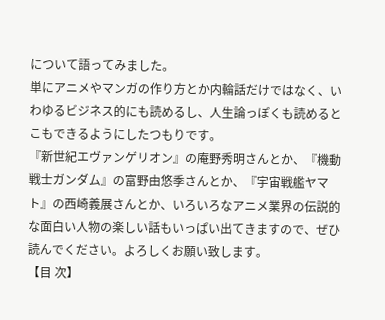について語ってみました。
単にアニメやマンガの作り方とか内輪話だけではなく、いわゆるビジネス的にも読めるし、人生論っぽくも読めるとこもできるようにしたつもりです。
『新世紀エヴァンゲリオン』の庵野秀明さんとか、『機動戦士ガンダム』の富野由悠季さんとか、『宇宙戦艦ヤマト』の西崎義展さんとか、いろいろなアニメ業界の伝説的な面白い人物の楽しい話もいっぱい出てきますので、ぜひ読んでください。よろしくお願い致します。
【目 次】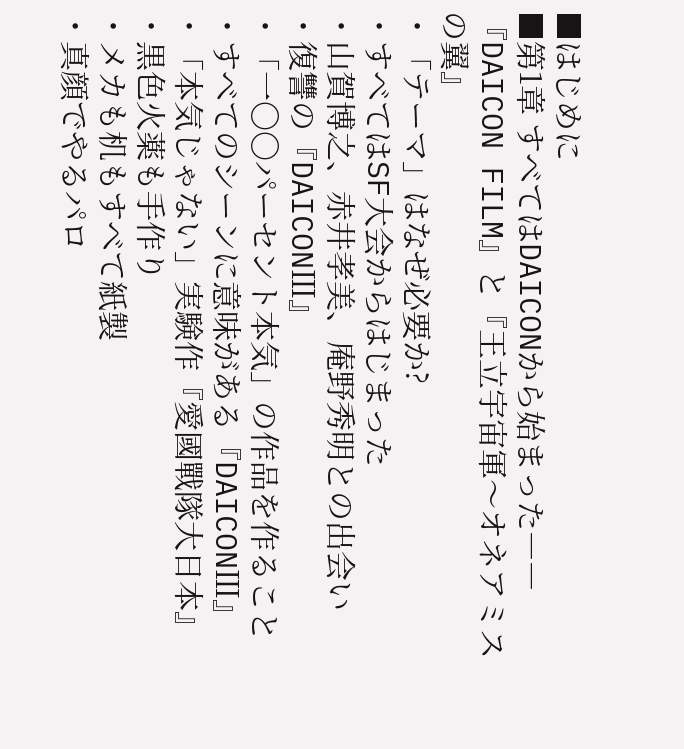■はじめに
■第1章 すべてはDAICONから始まった――『DAICON FILM』と『王立宇宙軍〜オネアミスの翼』
・「テーマ」はなぜ必要か?
・すべてはSF大会からはじまった
・山賀博之、赤井孝美、庵野秀明との出会い
・復讐の『DAICONⅢ』
・「一〇〇パーセント本気」の作品を作ること
・すべてのシーンに意味がある『DAICONⅢ』
・「本気じゃない」実験作『愛國戰隊大日本』
・黒色火薬も手作り
・メカも机もすべて紙製
・真顔でやるパロ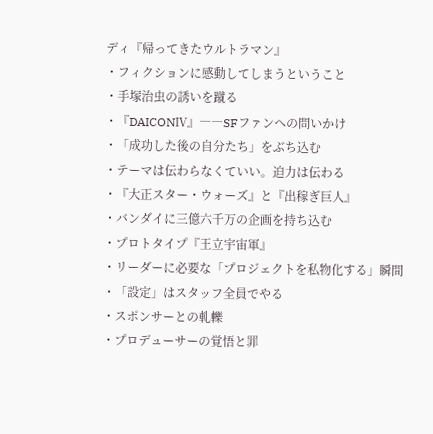ディ『帰ってきたウルトラマン』
・フィクションに感動してしまうということ
・手塚治虫の誘いを蹴る
・『DAICONⅣ』――SFファンへの問いかけ
・「成功した後の自分たち」をぶち込む
・テーマは伝わらなくていい。迫力は伝わる
・『大正スター・ウォーズ』と『出稼ぎ巨人』
・バンダイに三億六千万の企画を持ち込む
・プロトタイプ『王立宇宙軍』
・リーダーに必要な「プロジェクトを私物化する」瞬間
・「設定」はスタッフ全員でやる
・スポンサーとの軋轢
・プロデューサーの覚悟と罪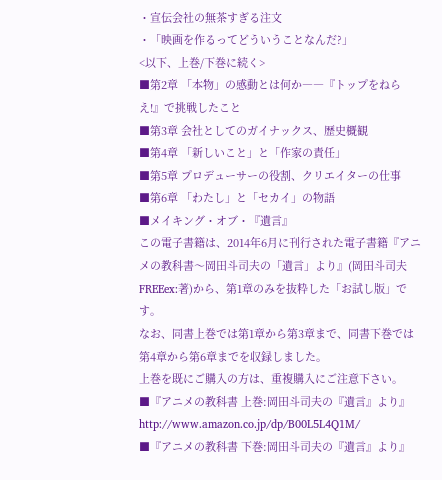・宣伝会社の無茶すぎる注文
・「映画を作るってどういうことなんだ?」
<以下、上巻/下巻に続く>
■第2章 「本物」の感動とは何か――『トップをねらえ!』で挑戦したこと
■第3章 会社としてのガイナックス、歴史概観
■第4章 「新しいこと」と「作家の責任」
■第5章 プロデューサーの役割、クリエイターの仕事
■第6章 「わたし」と「セカイ」の物語
■メイキング・オブ・『遺言』
この電子書籍は、2014年6月に刊行された電子書籍『アニメの教科書〜岡田斗司夫の「遺言」より』(岡田斗司夫 FREEex:著)から、第1章のみを抜粋した「お試し版」です。
なお、同書上巻では第1章から第3章まで、同書下巻では第4章から第6章までを収録しました。
上巻を既にご購入の方は、重複購入にご注意下さい。
■『アニメの教科書 上巻:岡田斗司夫の『遺言』より』
http://www.amazon.co.jp/dp/B00L5L4Q1M/
■『アニメの教科書 下巻:岡田斗司夫の『遺言』より』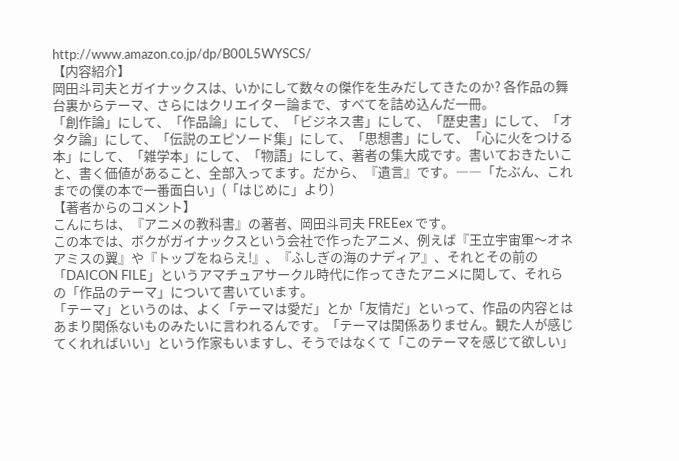http://www.amazon.co.jp/dp/B00L5WYSCS/
【内容紹介】
岡田斗司夫とガイナックスは、いかにして数々の傑作を生みだしてきたのか? 各作品の舞台裏からテーマ、さらにはクリエイター論まで、すべてを詰め込んだ一冊。
「創作論」にして、「作品論」にして、「ビジネス書」にして、「歴史書」にして、「オタク論」にして、「伝説のエピソード集」にして、「思想書」にして、「心に火をつける本」にして、「雑学本」にして、「物語」にして、著者の集大成です。書いておきたいこと、書く価値があること、全部入ってます。だから、『遺言』です。――「たぶん、これまでの僕の本で一番面白い」(「はじめに」より)
【著者からのコメント】
こんにちは、『アニメの教科書』の著者、岡田斗司夫 FREEex です。
この本では、ボクがガイナックスという会社で作ったアニメ、例えば『王立宇宙軍〜オネアミスの翼』や『トップをねらえ!』、『ふしぎの海のナディア』、それとその前の「DAICON FILE」というアマチュアサークル時代に作ってきたアニメに関して、それらの「作品のテーマ」について書いています。
「テーマ」というのは、よく「テーマは愛だ」とか「友情だ」といって、作品の内容とはあまり関係ないものみたいに言われるんです。「テーマは関係ありません。観た人が感じてくれればいい」という作家もいますし、そうではなくて「このテーマを感じて欲しい」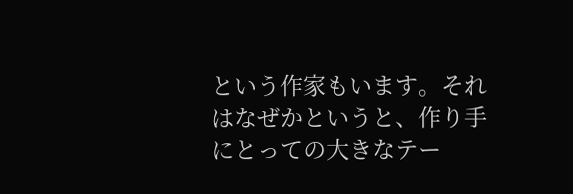という作家もいます。それはなぜかというと、作り手にとっての大きなテー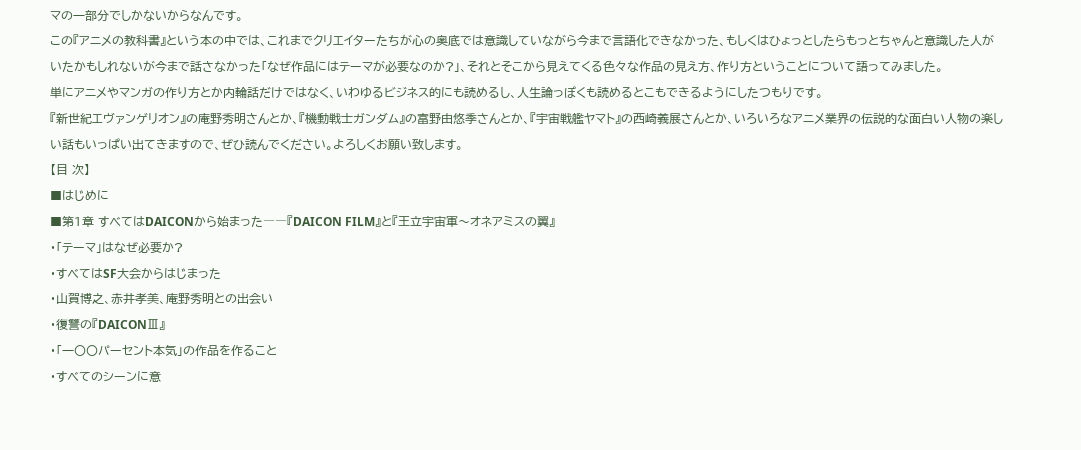マの一部分でしかないからなんです。
この『アニメの教科書』という本の中では、これまでクリエイターたちが心の奥底では意識していながら今まで言語化できなかった、もしくはひょっとしたらもっとちゃんと意識した人がいたかもしれないが今まで話さなかった「なぜ作品にはテーマが必要なのか?」、それとそこから見えてくる色々な作品の見え方、作り方ということについて語ってみました。
単にアニメやマンガの作り方とか内輪話だけではなく、いわゆるビジネス的にも読めるし、人生論っぽくも読めるとこもできるようにしたつもりです。
『新世紀エヴァンゲリオン』の庵野秀明さんとか、『機動戦士ガンダム』の富野由悠季さんとか、『宇宙戦艦ヤマト』の西崎義展さんとか、いろいろなアニメ業界の伝説的な面白い人物の楽しい話もいっぱい出てきますので、ぜひ読んでください。よろしくお願い致します。
【目 次】
■はじめに
■第1章 すべてはDAICONから始まった――『DAICON FILM』と『王立宇宙軍〜オネアミスの翼』
・「テーマ」はなぜ必要か?
・すべてはSF大会からはじまった
・山賀博之、赤井孝美、庵野秀明との出会い
・復讐の『DAICONⅢ』
・「一〇〇パーセント本気」の作品を作ること
・すべてのシーンに意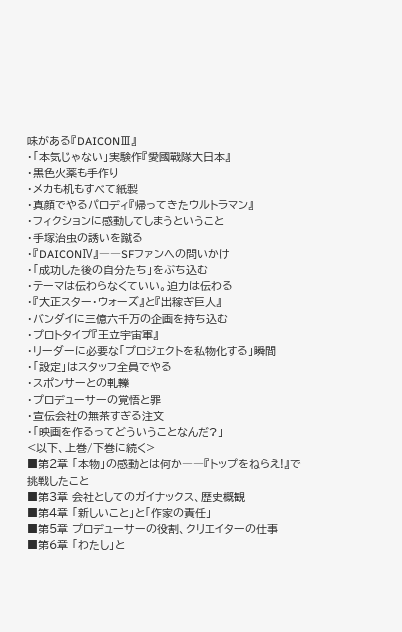味がある『DAICONⅢ』
・「本気じゃない」実験作『愛國戰隊大日本』
・黒色火薬も手作り
・メカも机もすべて紙製
・真顔でやるパロディ『帰ってきたウルトラマン』
・フィクションに感動してしまうということ
・手塚治虫の誘いを蹴る
・『DAICONⅣ』――SFファンへの問いかけ
・「成功した後の自分たち」をぶち込む
・テーマは伝わらなくていい。迫力は伝わる
・『大正スター・ウォーズ』と『出稼ぎ巨人』
・バンダイに三億六千万の企画を持ち込む
・プロトタイプ『王立宇宙軍』
・リーダーに必要な「プロジェクトを私物化する」瞬間
・「設定」はスタッフ全員でやる
・スポンサーとの軋轢
・プロデューサーの覚悟と罪
・宣伝会社の無茶すぎる注文
・「映画を作るってどういうことなんだ?」
<以下、上巻/下巻に続く>
■第2章 「本物」の感動とは何か――『トップをねらえ!』で挑戦したこと
■第3章 会社としてのガイナックス、歴史概観
■第4章 「新しいこと」と「作家の責任」
■第5章 プロデューサーの役割、クリエイターの仕事
■第6章 「わたし」と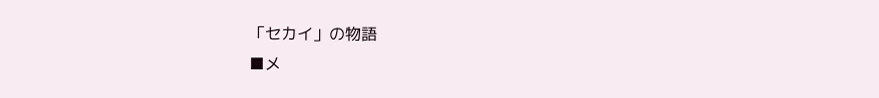「セカイ」の物語
■メ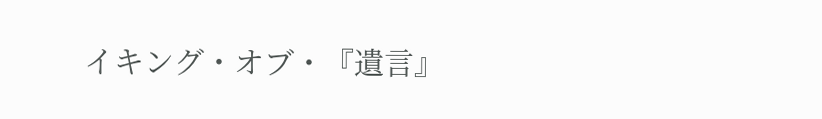イキング・オブ・『遺言』